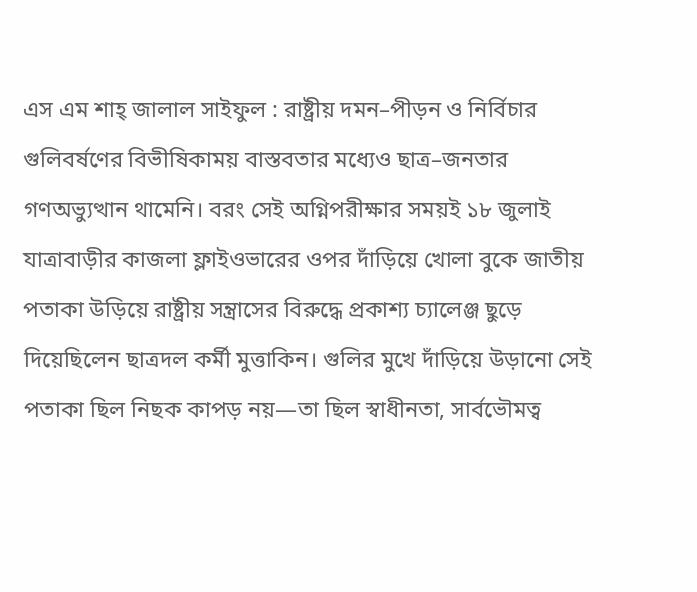এস এম শাহ্ জালাল সাইফুল : রাষ্ট্রীয় দমন–পীড়ন ও নির্বিচার গুলিবর্ষণের বিভীষিকাময় বাস্তবতার মধ্যেও ছাত্র–জনতার গণঅভ্যুত্থান থামেনি। বরং সেই অগ্নিপরীক্ষার সময়ই ১৮ জুলাই যাত্রাবাড়ীর কাজলা ফ্লাইওভারের ওপর দাঁড়িয়ে খোলা বুকে জাতীয় পতাকা উড়িয়ে রাষ্ট্রীয় সন্ত্রাসের বিরুদ্ধে প্রকাশ্য চ্যালেঞ্জ ছুড়ে দিয়েছিলেন ছাত্রদল কর্মী মুত্তাকিন। গুলির মুখে দাঁড়িয়ে উড়ানো সেই পতাকা ছিল নিছক কাপড় নয়—তা ছিল স্বাধীনতা, সার্বভৌমত্ব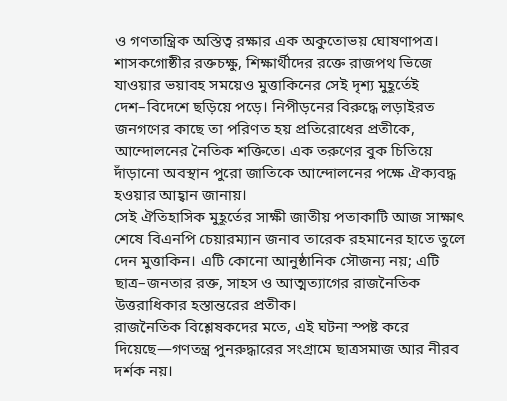ও গণতান্ত্রিক অস্তিত্ব রক্ষার এক অকুতোভয় ঘোষণাপত্র।
শাসকগোষ্ঠীর রক্তচক্ষু, শিক্ষার্থীদের রক্তে রাজপথ ভিজে যাওয়ার ভয়াবহ সময়েও মুত্তাকিনের সেই দৃশ্য মুহূর্তেই দেশ–বিদেশে ছড়িয়ে পড়ে। নিপীড়নের বিরুদ্ধে লড়াইরত জনগণের কাছে তা পরিণত হয় প্রতিরোধের প্রতীকে, আন্দোলনের নৈতিক শক্তিতে। এক তরুণের বুক চিতিয়ে দাঁড়ানো অবস্থান পুরো জাতিকে আন্দোলনের পক্ষে ঐক্যবদ্ধ হওয়ার আহ্বান জানায়।
সেই ঐতিহাসিক মুহূর্তের সাক্ষী জাতীয় পতাকাটি আজ সাক্ষাৎ শেষে বিএনপি চেয়ারম্যান জনাব তারেক রহমানের হাতে তুলে দেন মুত্তাকিন। এটি কোনো আনুষ্ঠানিক সৌজন্য নয়; এটি ছাত্র–জনতার রক্ত, সাহস ও আত্মত্যাগের রাজনৈতিক উত্তরাধিকার হস্তান্তরের প্রতীক।
রাজনৈতিক বিশ্লেষকদের মতে, এই ঘটনা স্পষ্ট করে দিয়েছে—গণতন্ত্র পুনরুদ্ধারের সংগ্রামে ছাত্রসমাজ আর নীরব দর্শক নয়।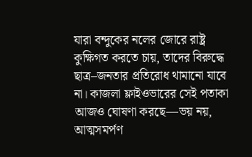যারা বন্দুকের নলের জোরে রাষ্ট্র কুক্ষিগত করতে চায়, তাদের বিরুদ্ধে ছাত্র–জনতার প্রতিরোধ থামানো যাবে না। কাজলা ফ্লাইওভারের সেই পতাকা আজও ঘোষণা করছে—ভয় নয়, আত্মসমর্পণ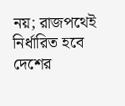নয়; রাজপথেই নির্ধারিত হবে দেশের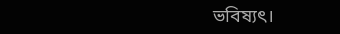ভবিষ্যৎ।